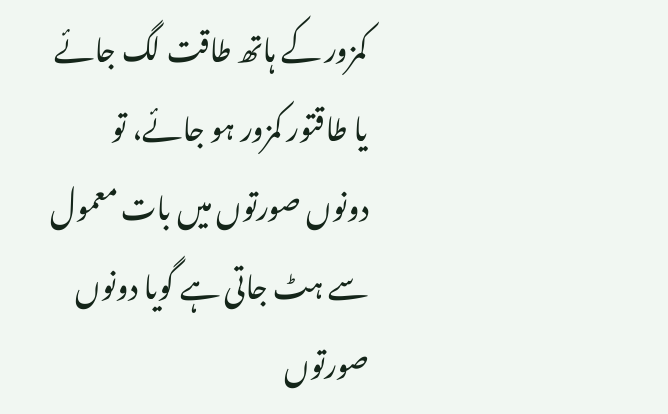کمزور کے ہاتھ طاقت لگ جائے یا طاقتور کمزور ہو جائے، تو دونوں صورتوں میں بات معمول سے ہٹ جاتی ہے گویا دونوں صورتوں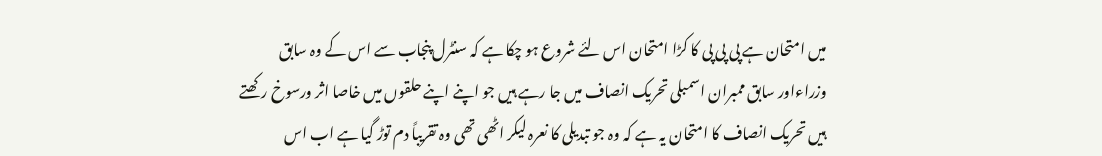میں امتحان ہے پی پی پی کا کڑا امتحان اس لئے شروع ہو چکا ہے کہ سنٹرل پنجاب سے اس کے وہ سابق وزراءاور سابق ممبران اسمبلی تحریک انصاف میں جا رہے ہیں جو اپنے اپنے حلقوں میں خاصا اثر ورسوخ رکھتے ہیں تحریک انصاف کا امتحان یہ ہے کہ وہ جو تبدیلی کا نعرہ لیکر اٹھی تھی وہ تقریباً دم توڑ گیا ہے اب اس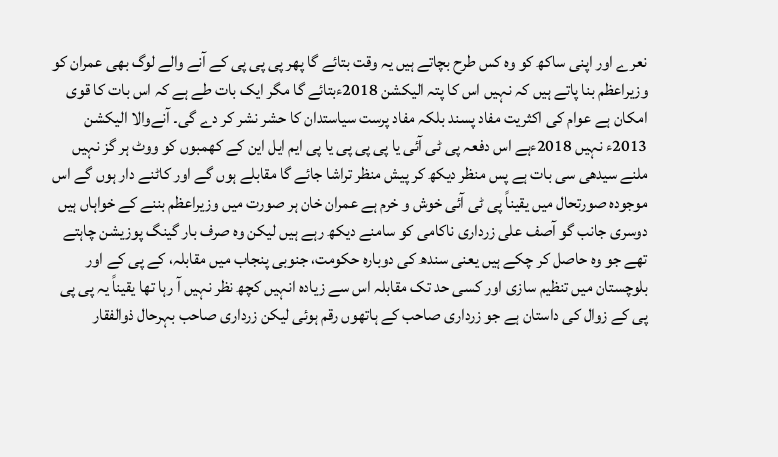نعرے اور اپنی ساکھ کو وہ کس طرح بچاتے ہیں یہ وقت بتائے گا پھر پی پی پی کے آنے والے لوگ بھی عمران کو وزیراعظم بنا پاتے ہیں کہ نہیں اس کا پتہ الیکشن 2018ءبتائے گا مگر ایک بات طے ہے کہ اس بات کا قوی امکان ہے عوام کی اکثریت مفاد پسند بلکہ مفاد پرست سیاستدان کا حشر نشر کر دے گی۔ آنےوالا الیکشن 2013ء نہیں 2018ءہے اس دفعہ پی ٹی آئی یا پی پی پی یا پی ایم ایل این کے کھمبوں کو ووٹ ہر گز نہیں ملنے سیدھی سی بات ہے پس منظر دیکھ کر پیش منظر تراشا جائے گا مقابلے ہوں گے اور کاٹنے دار ہوں گے اس موجودہ صورتحال میں یقیناً پی ٹی آئی خوش و خرم ہے عمران خان ہر صورت میں وزیراعظم بننے کے خواہاں ہیں دوسری جانب گو آصف علی زرداری ناکامی کو سامنے دیکھ رہے ہیں لیکن وہ صرف بار گینگ پوزیشن چاہتے تھے جو وہ حاصل کر چکے ہیں یعنی سندھ کی دوبارہ حکومت، جنوبی پنجاب میں مقابلہ، کے پی کے اور بلوچستان میں تنظیم سازی اور کسی حد تک مقابلہ اس سے زیادہ انہیں کچھ نظر نہیں آ رہا تھا یقیناً یہ پی پی پی کے زوال کی داستان ہے جو زرداری صاحب کے ہاتھوں رقم ہوئی لیکن زرداری صاحب بہرحال ذوالفقار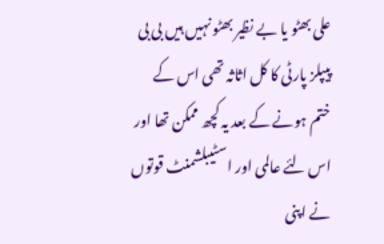علی بھٹو یا بے نظیر بھٹو نہیں ہیں بی بی پیپلز پارٹی کا کل اثاثہ تھی اس کے ختم ہونے کے بعد یہ کچھ ممکن تھا اور اس لئے عالمی اور اسٹیبلشمنٹ قوتوں نے اپنی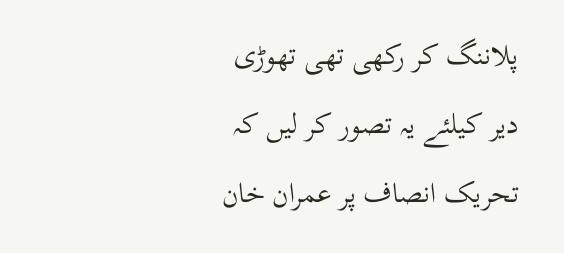پلاننگ کر رکھی تھی تھوڑی دیر کیلئے یہ تصور کر لیں کہ تحریک انصاف پر عمران خان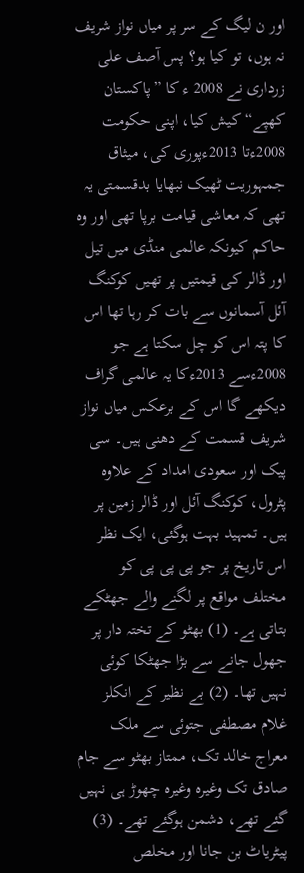اور ن لیگ کے سر پر میاں نواز شریف نہ ہوں، تو کیا ہو؟ پس آصف علی زرداری نے 2008 ء کا ”پاکستان کھپے“ کیش کیا، اپنی حکومت 2008ءتا 2013ءپوری کی، میثاق جمہوریت ٹھیک نبھایا بدقسمتی یہ تھی کہ معاشی قیامت برپا تھی اور وہ حاکم کیونکہ عالمی منڈی میں تیل اور ڈالر کی قیمتیں پر تھیں کوکنگ آئل آسمانوں سے بات کر رہا تھا اس کا پتہ اس کو چل سکتا ہے جو 2008ءسے 2013ءکا یہ عالمی گراف دیکھے گا اس کے برعکس میاں نواز شریف قسمت کے دھنی ہیں۔ سی پیک اور سعودی امداد کے علاوہ پٹرول، کوکنگ آئل اور ڈالر زمین پر ہیں۔ تمہید بہت ہوگئی، ایک نظر اس تاریخ پر جو پی پی پی کو مختلف مواقع پر لگنے والے جھٹکے بتاتی ہے۔ (1) بھٹو کے تختہ دار پر جھول جانے سے بڑا جھٹکا کوئی نہیں تھا۔ (2) بے نظیر کے انکلز غلام مصطفی جتوئی سے ملک معراج خالد تک، ممتاز بھٹو سے جام صادق تک وغیرہ وغیرہ چھوڑ ہی نہیں گئے تھے، دشمن ہوگئے تھے۔ (3) پیٹریاٹ بن جانا اور مخلص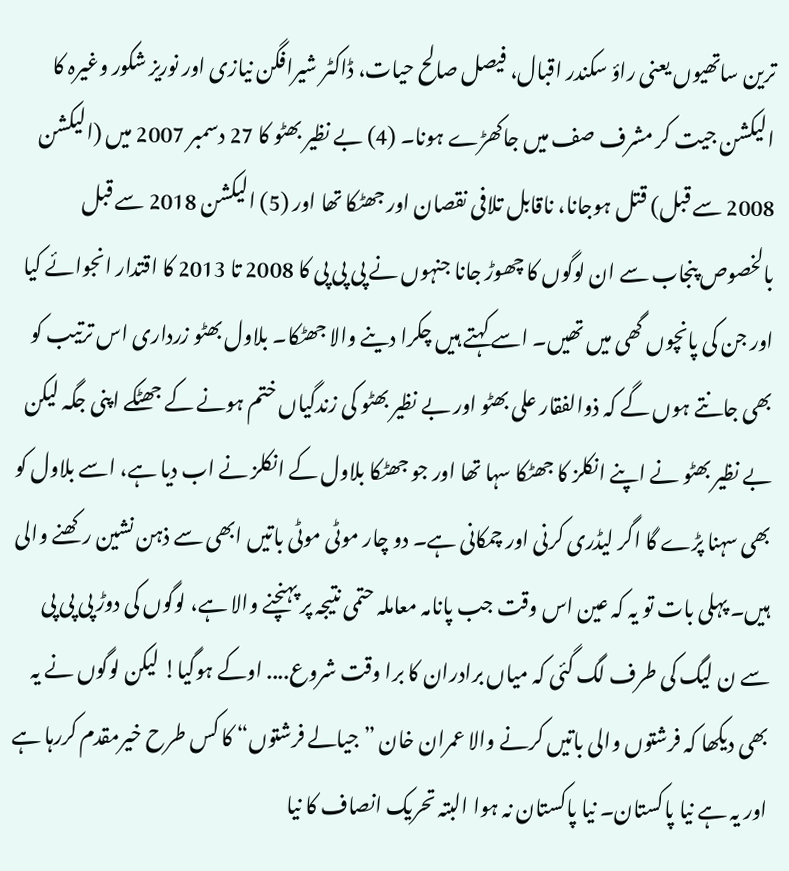ترین ساتھیوں یعنی راؤ سکندر اقبال، فیصل صالح حیات، ڈاکٹر شیرافگن نیازی اور نوریز شکور وغیرہ کا الیکشن جیت کر مشرف صف میں جاکھڑے ہونا۔ (4) بے نظیر بھٹو کا 27 دسمبر 2007 میں (الیکشن 2008 سے قبل) قتل ہوجانا، ناقابل تلافی نقصان اور جھٹکا تھا اور (5) الیکشن 2018 سے قبل بالخصوص پنجاب سے ان لوگوں کا چھوڑ جانا جنہوں نے پی پی پی کا 2008 تا 2013 کا اقتدار انجوائے کیا اور جن کی پانچوں گھی میں تھیں۔ اسے کہتے ہیں چکرا دینے والا جھٹکا۔ بلاول بھٹو زرداری اس ترتیب کو بھی جانتے ہوں گے کہ ذوالفقار علی بھٹو اور بے نظیر بھٹو کی زندگیاں ختم ہونے کے جھٹکے اپنی جگہ لیکن بے نظیر بھٹو نے اپنے انکلز کا جھٹکا سہا تھا اور جو جھٹکا بلاول کے انکلز نے اب دیا ہے، اسے بلاول کو بھی سہنا پڑے گا اگر لیڈری کرنی اور چمکانی ہے۔ دو چار موٹی موٹی باتیں ابھی سے ذہن نشین رکھنے والی ہیں۔ پہلی بات تو یہ کہ عین اس وقت جب پانامہ معاملہ حتمی نتیجہ پر پہنچنے والا ہے، لوگوں کی دوڑ پی پی پی سے ن لیگ کی طرف لگ گئی کہ میاں برادران کا برا وقت شروع.... اوکے ہوگیا! لیکن لوگوں نے یہ بھی دیکھا کہ فرشتوں والی باتیں کرنے والا عمران خان ”جیالے فرشتوں“ کا کس طرح خیرمقدم کررہا ہے اور یہ ہے نیا پاکستان۔ نیا پاکستان نہ ہوا البتہ تحریک انصاف کا نیا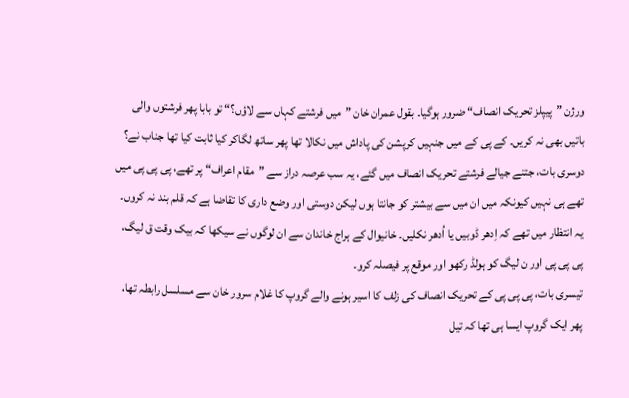ورژن ”پیپلز تحریک انصاف“ ضرور ہوگیا۔ بقول عمران خان ”میں فرشتے کہاں سے لاؤں؟“ تو بابا پھر فرشتوں والی باتیں بھی نہ کریں۔ کے پی کے میں جنہیں کرپشن کی پاداش میں نکالا تھا پھر ساتھ لگاکر کیا ثابت کیا تھا جناب نے؟ دوسری بات، جتنے جیالے فرشتے تحریک انصاف میں گئے، یہ سب عرصہ دراز سے ”مقام اعراف“ پر تھے، پی پی پی میں تھے ہی نہیں کیونکہ میں ان میں سے بیشتر کو جانتا ہوں لیکن دوستی اور وضع داری کا تقاضا ہے کہ قلم بند نہ کروں۔ یہ انتظار میں تھے کہ اِدھر ڈوبیں یا اُدھر نکلیں۔ خانیوال کے ہراج خاندان سے ان لوگوں نے سیکھا کہ بیک وقت ق لیگ، پی پی پی اور ن لیگ کو ہولڈ رکھو اور موقع پر فیصلہ کرو۔
تیسری بات، پی پی پی کے تحریک انصاف کی زلف کا اسیر ہونے والے گروپ کا غلام سرور خان سے مسلسل رابطہ تھا، پھر ایک گروپ ایسا ہی تھا کہ تیل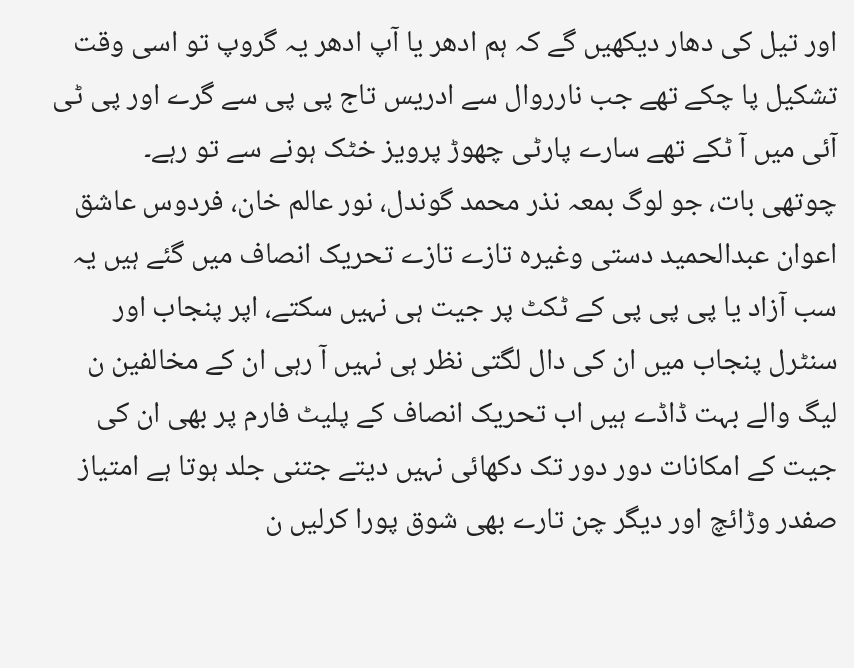اور تیل کی دھار دیکھیں گے کہ ہم ادھر یا آپ ادھر یہ گروپ تو اسی وقت تشکیل پا چکے تھے جب نارروال سے ادریس تاج پی پی سے گرے اور پی ٹی آئی میں آ ٹکے تھے سارے پارٹی چھوڑ پرویز خٹک ہونے سے تو رہے۔
چوتھی بات، جو لوگ بمعہ نذر محمد گوندل، نور عالم خان، فردوس عاشق اعوان عبدالحمید دستی وغیرہ تازے تازے تحریک انصاف میں گئے ہیں یہ سب آزاد یا پی پی پی کے ٹکٹ پر جیت ہی نہیں سکتے، اپر پنجاب اور سنٹرل پنجاب میں ان کی دال لگتی نظر ہی نہیں آ رہی ان کے مخالفین ن لیگ والے بہت ڈاڈے ہیں اب تحریک انصاف کے پلیٹ فارم پر بھی ان کی جیت کے امکانات دور دور تک دکھائی نہیں دیتے جتنی جلد ہوتا ہے امتیاز صفدر وڑائچ اور دیگر چن تارے بھی شوق پورا کرلیں ن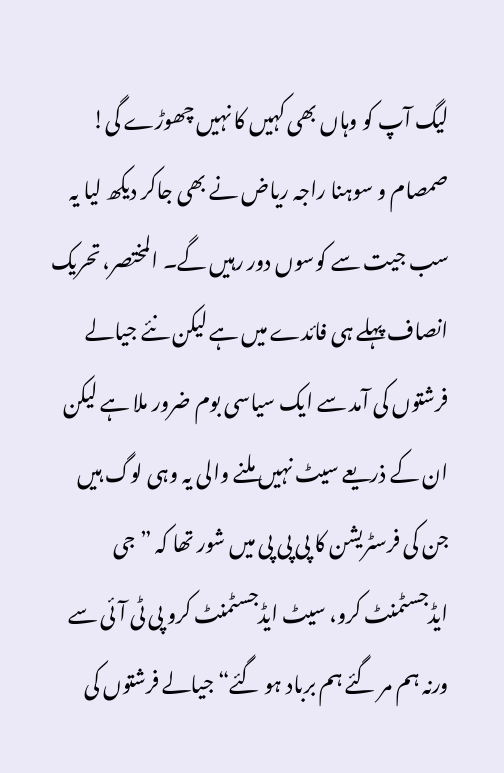لیگ آپ کو وہاں بھی کہیں کا نہیں چھوڑے گی! صمصام و سوہنا راجہ ریاض نے بھی جاکر دیکھ لیا یہ سب جیت سے کوسوں دور رہیں گے۔ المختصر، تحریک انصاف پہلے ہی فائدے میں ہے لیکن نئے جیالے فرشتوں کی آمد سے ایک سیاسی بوم ضرور ملا ہے لیکن ان کے ذریعے سیٹ نہیں ملنے والی یہ وہی لوگ ہیں جن کی فرسٹریشن کا پی پی پی میں شور تھا کہ ”جی ایڈجسٹمنٹ کرو، سیٹ ایڈجسٹمنٹ کرو پی ٹی آئی سے ورنہ ہم مر گئے ہم برباد ہو گئے“ جیالے فرشتوں کی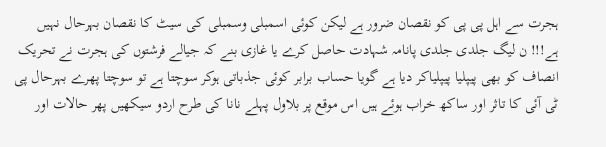ہجرت سے اہل پی پی کو نقصان ضرور ہے لیکن کوئی اسمبلی وسمبلی کی سیٹ کا نقصان بہرحال نہیں ہے!!! ن لیگ جلدی جلدی پانامہ شہادت حاصل کرے یا غازی بنے کہ جیالے فرشتوں کی ہجرت نے تحریک انصاف کو بھی پیپلیا پیپلیاکر دیا ہے گویا حساب برابر کوئی جذباتی ہوکر سوچتا ہے تو سوچتا پھرے بہرحال پی ٹی آئی کا تاثر اور ساکھ خراب ہوئے ہیں اس موقع پر بلاول پہلے نانا کی طرح اردو سیکھیں پھر حالات اور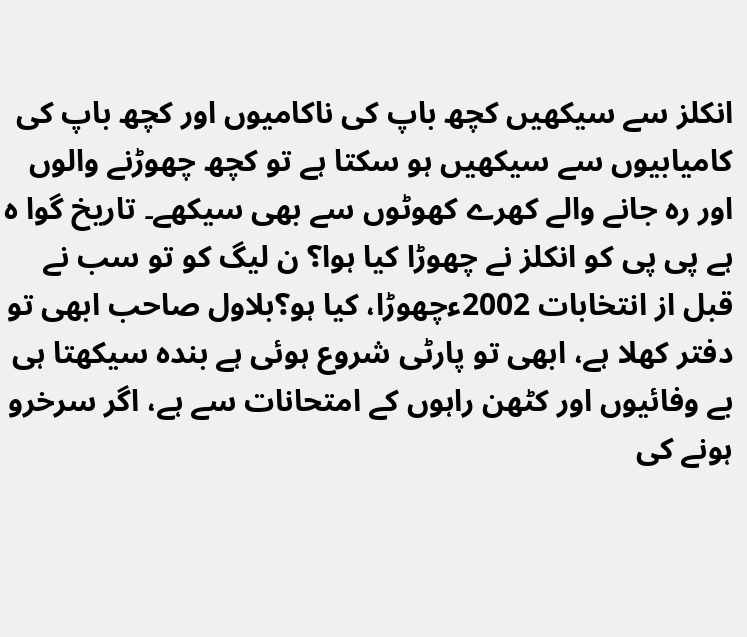انکلز سے سیکھیں کچھ باپ کی ناکامیوں اور کچھ باپ کی کامیابیوں سے سیکھیں ہو سکتا ہے تو کچھ چھوڑنے والوں اور رہ جانے والے کھرے کھوٹوں سے بھی سیکھے۔ تاریخ گوا ہ ہے پی پی کو انکلز نے چھوڑا کیا ہوا؟ ن لیگ کو تو سب نے قبل از انتخابات 2002ءچھوڑا، کیا ہو؟بلاول صاحب ابھی تو دفتر کھلا ہے، ابھی تو پارٹی شروع ہوئی ہے بندہ سیکھتا ہی بے وفائیوں اور کٹھن راہوں کے امتحانات سے ہے، اگر سرخرو ہونے کی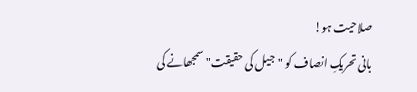صلاحیت ہو!
بانی تحریکِ انصاف کو "جیل کی حقیقت" سمجھانے کی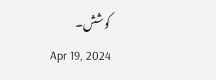کوشش۔
Apr 19, 2024